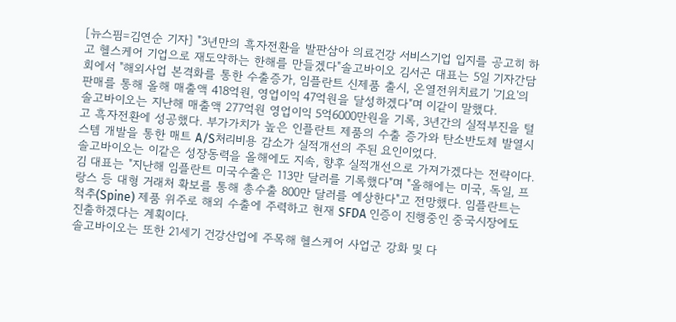[뉴스핌=김연순 기자] "3년만의 흑자전환을 발판삼아 의료건강 서비스기업 입지를 공고히 하고 헬스케어 기업으로 재도약하는 한해를 만들겠다"솔고바이오 김서곤 대표는 5일 기자간담회에서 "해외사업 본격화를 통한 수출증가, 임플란트 신제품 출시, 온열전위치료기 '기요'의 판매를 통해 올해 매출액 418억원, 영업이익 47억원을 달성하겠다"며 이같이 말했다.
솔고바이오는 지난해 매출액 277억원 영업이익 5억6000만원을 기록, 3년간의 실적부진을 털고 흑자전환에 성공했다. 부가가치가 높은 인플란트 제품의 수출 증가와 탄소반도체 발열시스템 개발을 통한 매트 A/S처리비용 감소가 실적개선의 주된 요인이었다.
솔고바이오는 이같은 성장동력을 올해에도 지속, 향후 실적개선으로 가져가겠다는 전략이다.
김 대표는 "지난해 임플란트 미국수출은 113만 달러를 기록했다"며 "올해에는 미국, 독일, 프랑스 등 대형 거래처 확보를 통해 총수출 800만 달러를 예상한다"고 전망했다. 임플란트는 척추(Spine) 제품 위주로 해외 수출에 주력하고 현재 SFDA 인증이 진행중인 중국시장에도 진출하겠다는 계획이다.
솔고바이오는 또한 21세기 건강산업에 주목해 헬스케어 사업군 강화 및 다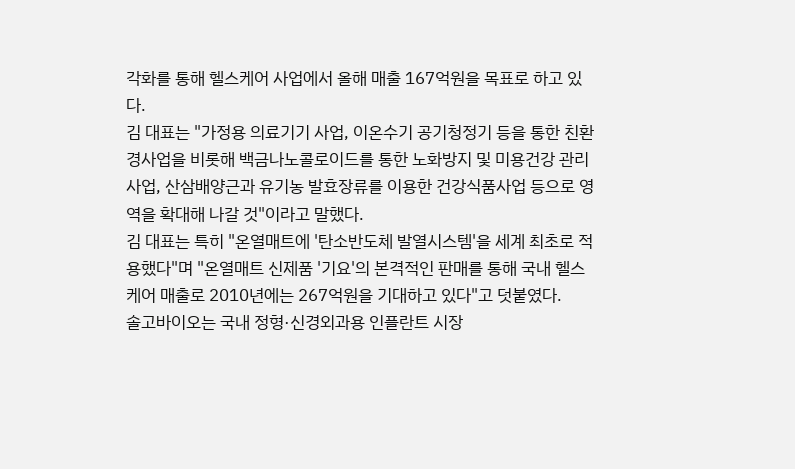각화를 통해 헬스케어 사업에서 올해 매출 167억원을 목표로 하고 있다.
김 대표는 "가정용 의료기기 사업, 이온수기 공기청정기 등을 통한 친환경사업을 비롯해 백금나노콜로이드를 통한 노화방지 및 미용건강 관리 사업, 산삼배양근과 유기농 발효장류를 이용한 건강식품사업 등으로 영역을 확대해 나갈 것"이라고 말했다.
김 대표는 특히 "온열매트에 '탄소반도체 발열시스템'을 세계 최초로 적용했다"며 "온열매트 신제품 '기요'의 본격적인 판매를 통해 국내 헬스케어 매출로 2010년에는 267억원을 기대하고 있다"고 덧붙였다.
솔고바이오는 국내 정형·신경외과용 인플란트 시장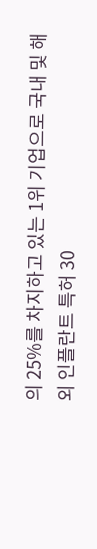의 25%를 차지하고 있는 1위 기업으로 국내 및 해외 인플란트 특허 30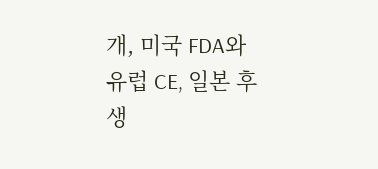개, 미국 FDA와 유럽 CE, 일본 후생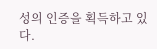성의 인증을 획득하고 있다.